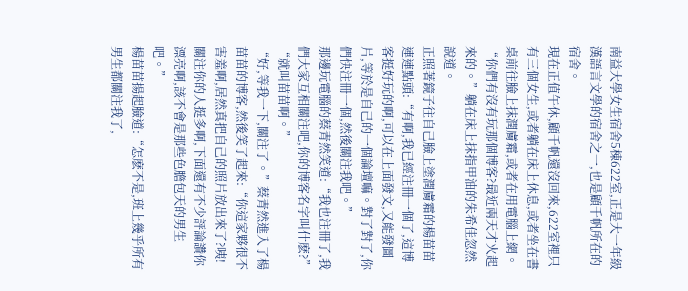南益大學女生宿舍5棟622室,正是大一年級漢語言文學的宿舍之一,也是顧千帆所在的宿舍。
現在正值午休,顧千帆還沒回來,622室裡只有三個女生,或者躺在床上休息,或者坐在書桌前往臉上抹潤膚霜,或者在用電腦上網。
“你們有沒有玩那個博客?最近兩天才火起來的。”躺在床上抹指甲油的朱希佳忽然說道。
正照著鏡子往自己臉上塗潤膚霜的楊苗苗連連點頭:“有啊,我已經注冊一個了,這博客挺好玩的啊,可以在上面發文,又能發圖片,等於是自己的一個論壇嘛。對了對了,你們快注冊一個,然後關注我吧。”
那邊玩電腦的蔡青然笑道:“我也注冊了,我們大家互相關注吧,你的博客名字叫什麽?”
“就叫苗苗啊。”
“好,等我一下,關注了。”蔡青然進入了楊苗苗的博客,然後笑了起來:“你這家夥很不害羞啊,居然真把自己的照片放出來了?咦!關注你的人挺多啊,下面還有不少評論讚你漂亮啊,該不會是那些色膽包天的男生吧。”
楊苗苗揚起臉道:“怎麽不是,班上幾乎所有男生都關注我了,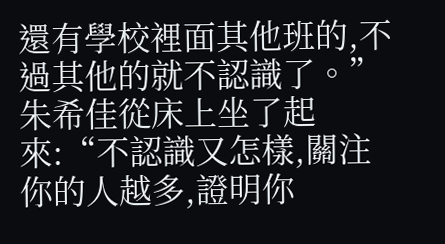還有學校裡面其他班的,不過其他的就不認識了。”
朱希佳從床上坐了起來:“不認識又怎樣,關注你的人越多,證明你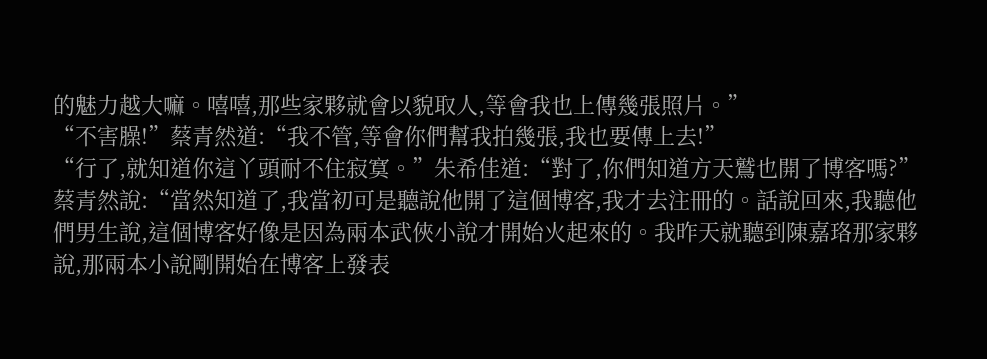的魅力越大嘛。嘻嘻,那些家夥就會以貌取人,等會我也上傳幾張照片。”
“不害臊!”蔡青然道:“我不管,等會你們幫我拍幾張,我也要傳上去!”
“行了,就知道你這丫頭耐不住寂寞。”朱希佳道:“對了,你們知道方天鷲也開了博客嗎?”
蔡青然說:“當然知道了,我當初可是聽說他開了這個博客,我才去注冊的。話說回來,我聽他們男生說,這個博客好像是因為兩本武俠小說才開始火起來的。我昨天就聽到陳嘉珞那家夥說,那兩本小說剛開始在博客上發表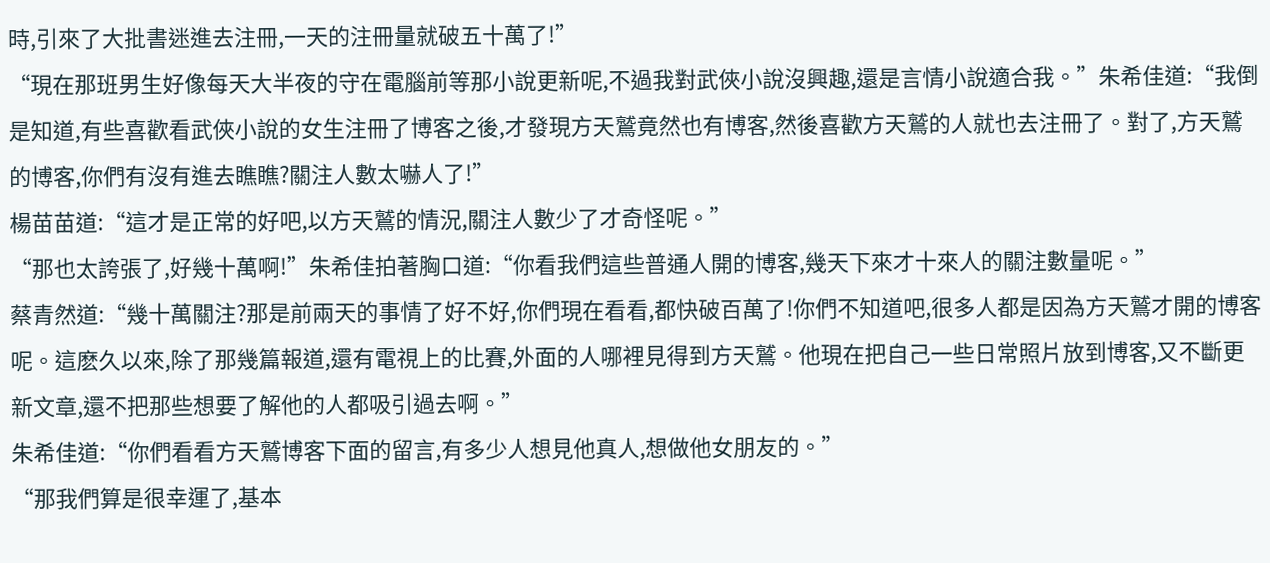時,引來了大批書迷進去注冊,一天的注冊量就破五十萬了!”
“現在那班男生好像每天大半夜的守在電腦前等那小說更新呢,不過我對武俠小說沒興趣,還是言情小說適合我。”朱希佳道:“我倒是知道,有些喜歡看武俠小說的女生注冊了博客之後,才發現方天鷲竟然也有博客,然後喜歡方天鷲的人就也去注冊了。對了,方天鷲的博客,你們有沒有進去瞧瞧?關注人數太嚇人了!”
楊苗苗道:“這才是正常的好吧,以方天鷲的情況,關注人數少了才奇怪呢。”
“那也太誇張了,好幾十萬啊!”朱希佳拍著胸口道:“你看我們這些普通人開的博客,幾天下來才十來人的關注數量呢。”
蔡青然道:“幾十萬關注?那是前兩天的事情了好不好,你們現在看看,都快破百萬了!你們不知道吧,很多人都是因為方天鷲才開的博客呢。這麽久以來,除了那幾篇報道,還有電視上的比賽,外面的人哪裡見得到方天鷲。他現在把自己一些日常照片放到博客,又不斷更新文章,還不把那些想要了解他的人都吸引過去啊。”
朱希佳道:“你們看看方天鷲博客下面的留言,有多少人想見他真人,想做他女朋友的。”
“那我們算是很幸運了,基本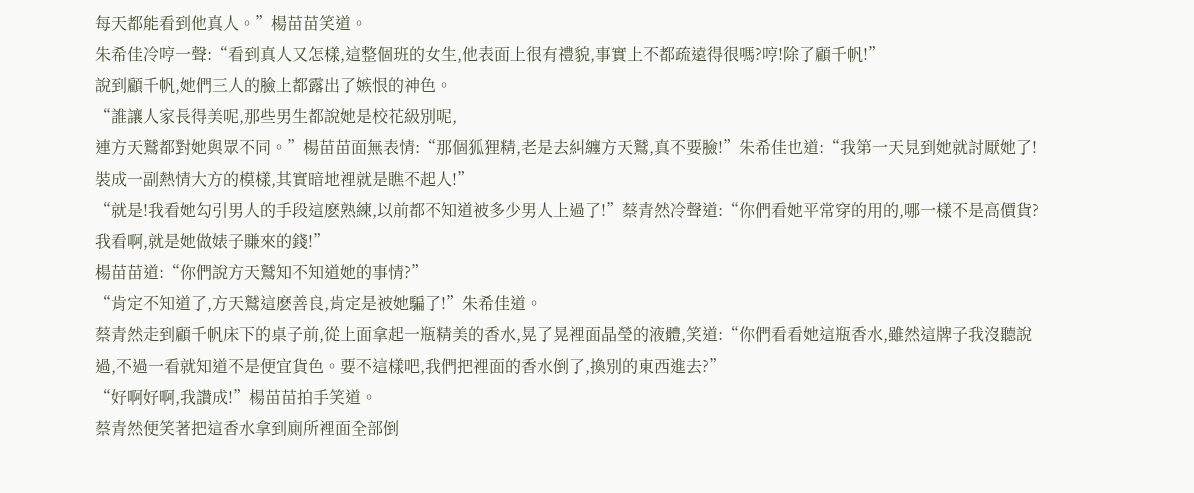每天都能看到他真人。”楊苗苗笑道。
朱希佳冷哼一聲:“看到真人又怎樣,這整個班的女生,他表面上很有禮貌,事實上不都疏遠得很嗎?哼!除了顧千帆!”
說到顧千帆,她們三人的臉上都露出了嫉恨的神色。
“誰讓人家長得美呢,那些男生都說她是校花級別呢,
連方天鷲都對她與眾不同。”楊苗苗面無表情:“那個狐狸精,老是去糾纏方天鷲,真不要臉!”朱希佳也道:“我第一天見到她就討厭她了!裝成一副熱情大方的模樣,其實暗地裡就是瞧不起人!”
“就是!我看她勾引男人的手段這麽熟練,以前都不知道被多少男人上過了!”蔡青然冷聲道:“你們看她平常穿的用的,哪一樣不是高價貨?我看啊,就是她做婊子賺來的錢!”
楊苗苗道:“你們說方天鷲知不知道她的事情?”
“肯定不知道了,方天鷲這麽善良,肯定是被她騙了!”朱希佳道。
蔡青然走到顧千帆床下的桌子前,從上面拿起一瓶精美的香水,晃了晃裡面晶瑩的液體,笑道:“你們看看她這瓶香水,雖然這牌子我沒聽說過,不過一看就知道不是便宜貨色。要不這樣吧,我們把裡面的香水倒了,換別的東西進去?”
“好啊好啊,我讚成!”楊苗苗拍手笑道。
蔡青然便笑著把這香水拿到廁所裡面全部倒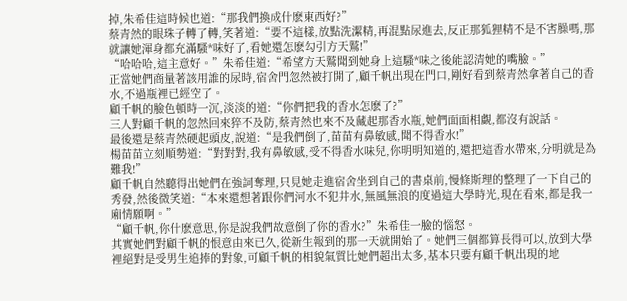掉,朱希佳這時候也道:“那我們換成什麽東西好?”
蔡青然的眼珠子轉了轉,笑著道:“要不這樣,放點洗潔精,再混點尿進去,反正那狐狸精不是不害臊嗎,那就讓她渾身都充滿騷*味好了,看她還怎麽勾引方天鷲!”
“哈哈哈,這主意好。”朱希佳道:“希望方天鷲聞到她身上這騷*味之後能認清她的嘴臉。”
正當她們商量著該用誰的尿時,宿舍門忽然被打開了,顧千帆出現在門口,剛好看到蔡青然拿著自己的香水,不過瓶裡已經空了。
顧千帆的臉色頓時一沉,淡淡的道:“你們把我的香水怎麽了?”
三人對顧千帆的忽然回來猝不及防,蔡青然也來不及藏起那香水瓶,她們面面相覷,都沒有說話。
最後還是蔡青然硬起頭皮,說道:“是我們倒了,苗苗有鼻敏感,聞不得香水!”
楊苗苗立刻順勢道:“對對對,我有鼻敏感,受不得香水味兒,你明明知道的,還把這香水帶來,分明就是為難我!”
顧千帆自然聽得出她們在強詞奪理,只見她走進宿舍坐到自己的書桌前,慢條斯理的整理了一下自己的秀發,然後微笑道:“本來還想著跟你們河水不犯井水,無風無浪的度過這大學時光,現在看來,都是我一廂情願啊。”
“顧千帆,你什麽意思,你是說我們故意倒了你的香水?”朱希佳一臉的惱怒。
其實她們對顧千帆的恨意由來已久,從新生報到的那一天就開始了。她們三個都算長得可以,放到大學裡絕對是受男生追捧的對象,可顧千帆的相貌氣質比她們超出太多,基本只要有顧千帆出現的地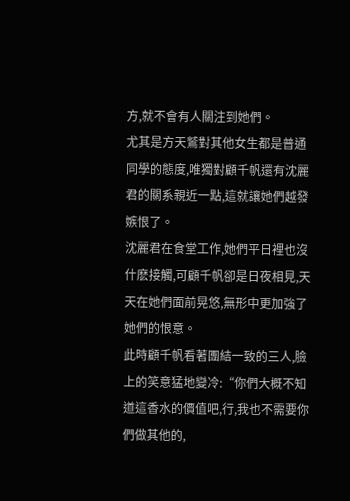方,就不會有人關注到她們。
尤其是方天鷲對其他女生都是普通同學的態度,唯獨對顧千帆還有沈麗君的關系親近一點,這就讓她們越發嫉恨了。
沈麗君在食堂工作,她們平日裡也沒什麽接觸,可顧千帆卻是日夜相見,天天在她們面前晃悠,無形中更加強了她們的恨意。
此時顧千帆看著團結一致的三人,臉上的笑意猛地變冷:“你們大概不知道這香水的價值吧,行,我也不需要你們做其他的,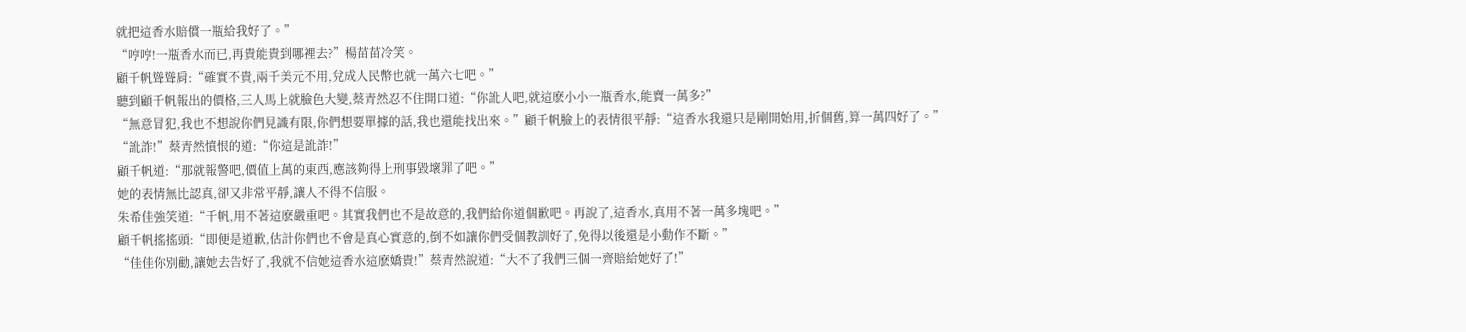就把這香水賠償一瓶給我好了。”
“哼哼!一瓶香水而已,再貴能貴到哪裡去?”楊苗苗冷笑。
顧千帆聳聳肩:“確實不貴,兩千美元不用,兌成人民幣也就一萬六七吧。”
聽到顧千帆報出的價格,三人馬上就臉色大變,蔡青然忍不住開口道:“你訛人吧,就這麽小小一瓶香水,能賣一萬多?”
“無意冒犯,我也不想說你們見識有限,你們想要單據的話,我也還能找出來。”顧千帆臉上的表情很平靜:“這香水我還只是剛開始用,折個舊,算一萬四好了。”
“訛詐!”蔡青然憤恨的道:“你這是訛詐!”
顧千帆道:“那就報警吧,價值上萬的東西,應該夠得上刑事毀壞罪了吧。”
她的表情無比認真,卻又非常平靜,讓人不得不信服。
朱希佳強笑道:“千帆,用不著這麽嚴重吧。其實我們也不是故意的,我們給你道個歉吧。再說了,這香水,真用不著一萬多塊吧。”
顧千帆搖搖頭:“即便是道歉,估計你們也不會是真心實意的,倒不如讓你們受個教訓好了,免得以後還是小動作不斷。”
“佳佳你別勸,讓她去告好了,我就不信她這香水這麽嬌貴!”蔡青然說道:“大不了我們三個一齊賠給她好了!”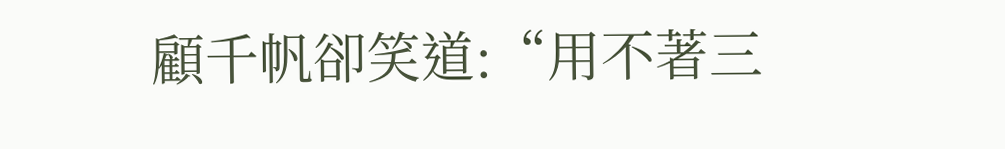顧千帆卻笑道:“用不著三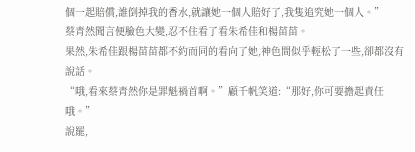個一起賠償,誰倒掉我的香水,就讓她一個人賠好了,我隻追究她一個人。”
蔡青然聞言便臉色大變,忍不住看了看朱希佳和楊苗苗。
果然,朱希佳跟楊苗苗都不約而同的看向了她,神色間似乎輕松了一些,卻都沒有說話。
“哦,看來蔡青然你是罪魁禍首啊。”顧千帆笑道:“那好,你可要擔起責任哦。”
說罷,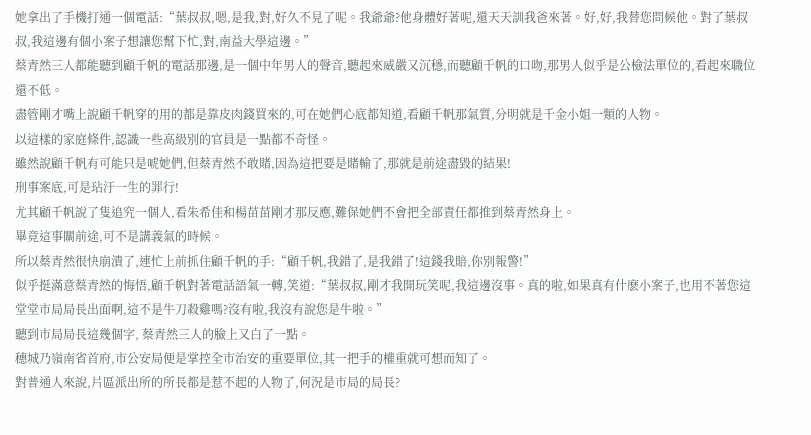她拿出了手機打通一個電話:“葉叔叔,嗯,是我,對,好久不見了呢。我爺爺?他身體好著呢,還天天訓我爸來著。好,好,我替您問候他。對了葉叔叔,我這邊有個小案子想讓您幫下忙,對,南益大學這邊。”
蔡青然三人都能聽到顧千帆的電話那邊,是一個中年男人的聲音,聽起來威嚴又沉穩,而聽顧千帆的口吻,那男人似乎是公檢法單位的,看起來職位還不低。
盡管剛才嘴上說顧千帆穿的用的都是靠皮肉錢買來的,可在她們心底都知道,看顧千帆那氣質,分明就是千金小姐一類的人物。
以這樣的家庭條件,認識一些高級別的官員是一點都不奇怪。
雖然說顧千帆有可能只是唬她們,但蔡青然不敢賭,因為這把要是賭輸了,那就是前途盡毀的結果!
刑事案底,可是玷汙一生的罪行!
尤其顧千帆說了隻追究一個人,看朱希佳和楊苗苗剛才那反應,難保她們不會把全部責任都推到蔡青然身上。
畢竟這事關前途,可不是講義氣的時候。
所以蔡青然很快崩潰了,連忙上前抓住顧千帆的手:“顧千帆,我錯了,是我錯了!這錢我賠,你別報警!”
似乎挺滿意蔡青然的悔悟,顧千帆對著電話語氣一轉,笑道:“葉叔叔,剛才我開玩笑呢,我這邊沒事。真的啦,如果真有什麽小案子,也用不著您這堂堂市局局長出面啊,這不是牛刀殺雞嗎?沒有啦,我沒有說您是牛啦。”
聽到市局局長這幾個字, 蔡青然三人的臉上又白了一點。
穗城乃嶺南省首府,市公安局便是掌控全市治安的重要單位,其一把手的權重就可想而知了。
對普通人來說,片區派出所的所長都是惹不起的人物了,何況是市局的局長?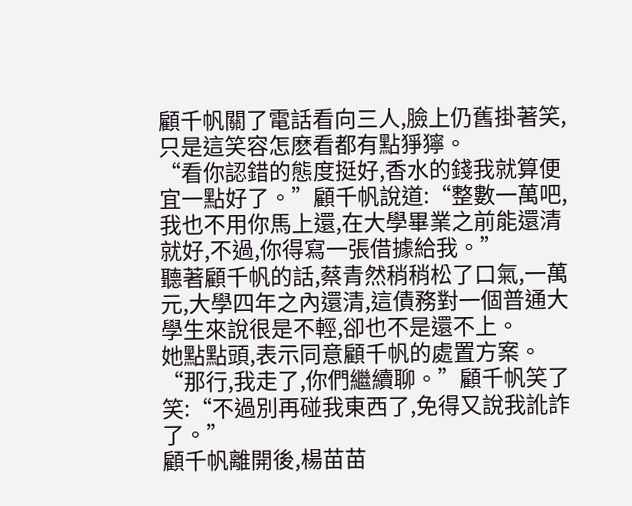顧千帆關了電話看向三人,臉上仍舊掛著笑,只是這笑容怎麽看都有點猙獰。
“看你認錯的態度挺好,香水的錢我就算便宜一點好了。”顧千帆說道:“整數一萬吧,我也不用你馬上還,在大學畢業之前能還清就好,不過,你得寫一張借據給我。”
聽著顧千帆的話,蔡青然稍稍松了口氣,一萬元,大學四年之內還清,這債務對一個普通大學生來說很是不輕,卻也不是還不上。
她點點頭,表示同意顧千帆的處置方案。
“那行,我走了,你們繼續聊。”顧千帆笑了笑:“不過別再碰我東西了,免得又說我訛詐了。”
顧千帆離開後,楊苗苗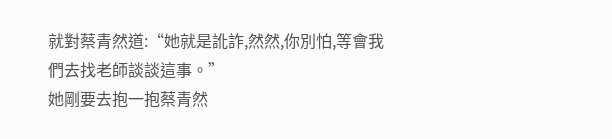就對蔡青然道:“她就是訛詐,然然,你別怕,等會我們去找老師談談這事。”
她剛要去抱一抱蔡青然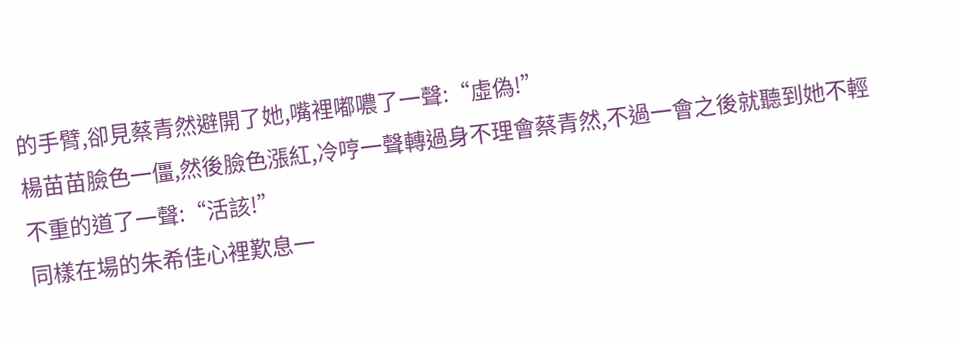的手臂,卻見蔡青然避開了她,嘴裡嘟噥了一聲:“虛偽!”
楊苗苗臉色一僵,然後臉色漲紅,冷哼一聲轉過身不理會蔡青然,不過一會之後就聽到她不輕不重的道了一聲:“活該!”
同樣在場的朱希佳心裡歎息一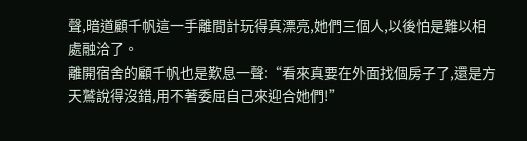聲,暗道顧千帆這一手離間計玩得真漂亮,她們三個人,以後怕是難以相處融洽了。
離開宿舍的顧千帆也是歎息一聲:“看來真要在外面找個房子了,還是方天鷲說得沒錯,用不著委屈自己來迎合她們!”